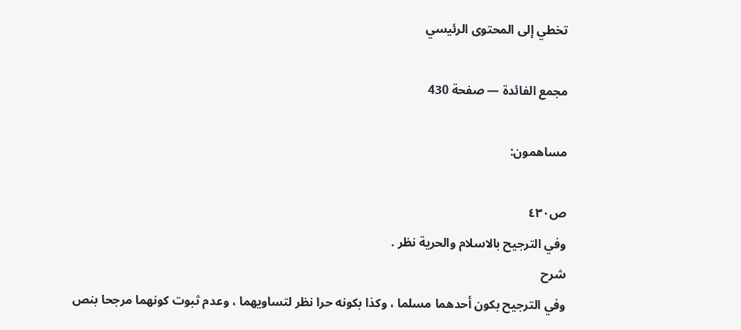تخطي إلى المحتوى الرئيسي

مجمع الفائدة — صفحة 430

مساهمون:

ص٤٣٠
وفي الترجيح بالاسلام والحرية نظر .
شرح
وفي الترجيح بكون أحدهما مسلما ، وكذا بكونه حرا نظر لتساويهما ، وعدم ثبوت كونهما مرجحا بنص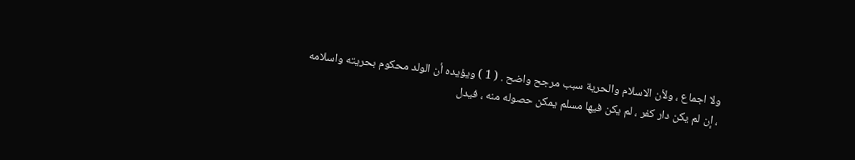ولا اجماع ، ولأن الاسلام والحرية سبب مرجح واضح . ( 1 ) ويؤيده أن الولد محكوم بحريته واسلامه ، إن لم يكن دار كفر ، لم يكن فيها مسلم يمكن حصوله منه ، فيدل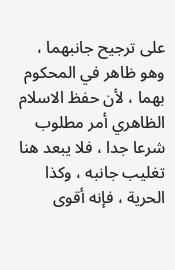على ترجيح جانبهما ، وهو ظاهر في المحكوم بهما ، لأن حفظ الاسلام الظاهري أمر مطلوب شرعا جدا ، فلا يبعد هنا تغليب جانبه ، وكذا الحرية ، فإنه أقوى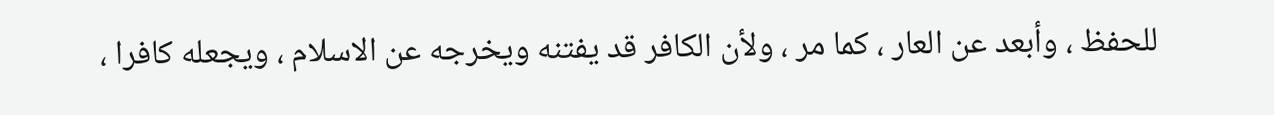للحفظ ، وأبعد عن العار ، كما مر ، ولأن الكافر قد يفتنه ويخرجه عن الاسلام ، ويجعله كافرا ،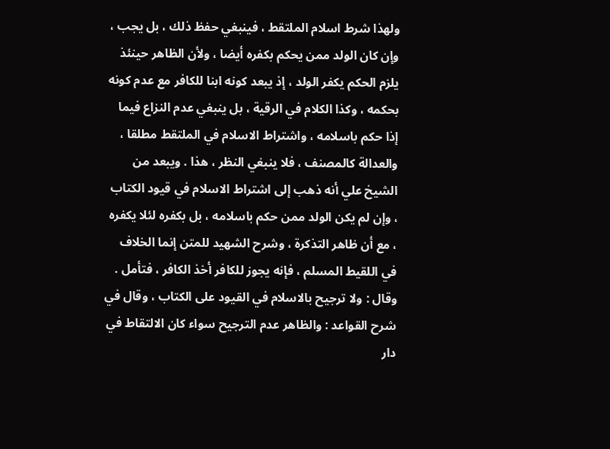ولهذا شرط اسلام الملتقط ، فينبغي حفظ ذلك ، بل يجب ، وإن كان الولد ممن يحكم بكفره أيضا ، ولأن الظاهر حينئذ يلزم الحكم يكفر الولد ، إذ يبعد كونه ابنا للكافر مع عدم كونه بحكمه ، وكذا الكلام في الرقية ، بل ينبغي عدم النزاع فيما إذا حكم باسلامه ، واشتراط الاسلام في الملتقط مطلقا ، والعدالة كالمصنف ، فلا ينبغي النظر ، هذا . ويبعد من الشيخ علي أنه ذهب إلى اشتراط الاسلام في قيود الكتاب ، وإن لم يكن الولد ممن حكم باسلامه ، بل بكفره لئلا يكفره ، مع أن ظاهر التذكرة ، وشرح الشهيد للمتن إنما الخلاف في اللقيط المسلم ، فإنه يجوز للكافر أخذ الكافر ، فتأمل . وقال : ولا ترجيح بالاسلام في القيود على الكتاب ، وقال في شرح القواعد : والظاهر عدم الترجيح سواء كان الالتقاط في دار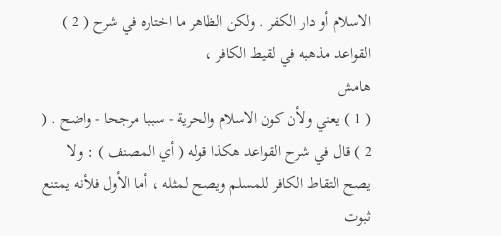الاسلام أو دار الكفر . ولكن الظاهر ما اختاره في شرح ( 2 ) القواعد مذهبه في لقيط الكافر ،
هامش
( 1 ) يعني ولأن كون الاسلام والحرية - سببا مرجحا - واضح . ( 2 ) قال في شرح القواعد هكذا قوله ( أي المصنف ) : ولا يصح التقاط الكافر للمسلم ويصح لمثله ، أما الأول فلأنه يمتنع ثبوت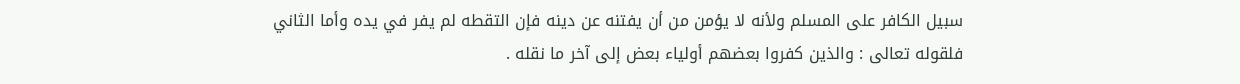سبيل الكافر على المسلم ولأنه لا يؤمن من أن يفتنه عن دينه فإن التقطه لم يفر في يده وأما الثاني فلقوله تعالى : والذين كفروا بعضهم أولياء بعض إلى آخر ما نقله .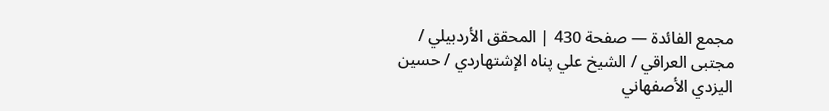مجمع الفائدة — صفحة 430 | المحقق الأردبيلي / مجتبى العراقي / الشيخ علي پناه الإشتهاردي / حسين اليزدي الأصفهاني